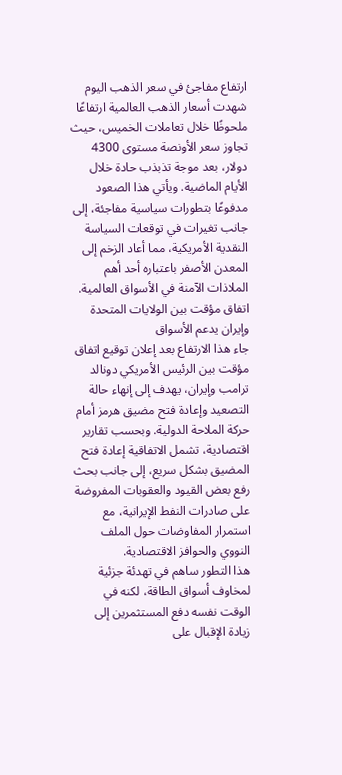ارتفاع مفاجئ في سعر الذهب اليوم
شهدت أسعار الذهب العالمية ارتفاعًا ملحوظًا خلال تعاملات الخميس، حيث تجاوز سعر الأونصة مستوى 4300 دولار، بعد موجة تذبذب حادة خلال الأيام الماضية. ويأتي هذا الصعود مدفوعًا بتطورات سياسية مفاجئة، إلى جانب تغيرات في توقعات السياسة النقدية الأمريكية، مما أعاد الزخم إلى المعدن الأصفر باعتباره أحد أهم الملاذات الآمنة في الأسواق العالمية.
اتفاق مؤقت بين الولايات المتحدة وإيران يدعم الأسواق
جاء هذا الارتفاع بعد إعلان توقيع اتفاق مؤقت بين الرئيس الأمريكي دونالد ترامب وإيران، يهدف إلى إنهاء حالة التصعيد وإعادة فتح مضيق هرمز أمام حركة الملاحة الدولية. وبحسب تقارير اقتصادية، تشمل الاتفاقية إعادة فتح المضيق بشكل سريع، إلى جانب بحث رفع بعض القيود والعقوبات المفروضة على صادرات النفط الإيرانية، مع استمرار المفاوضات حول الملف النووي والحوافز الاقتصادية.
هذا التطور ساهم في تهدئة جزئية لمخاوف أسواق الطاقة، لكنه في الوقت نفسه دفع المستثمرين إلى زيادة الإقبال على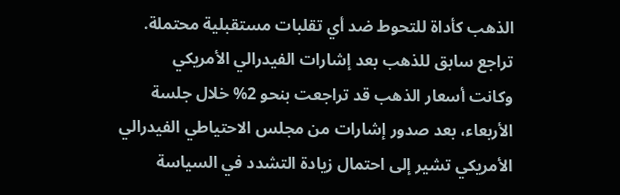الذهب كأداة للتحوط ضد أي تقلبات مستقبلية محتملة.
تراجع سابق للذهب بعد إشارات الفيدرالي الأمريكي
وكانت أسعار الذهب قد تراجعت بنحو 2% خلال جلسة الأربعاء، بعد صدور إشارات من مجلس الاحتياطي الفيدرالي الأمريكي تشير إلى احتمال زيادة التشدد في السياسة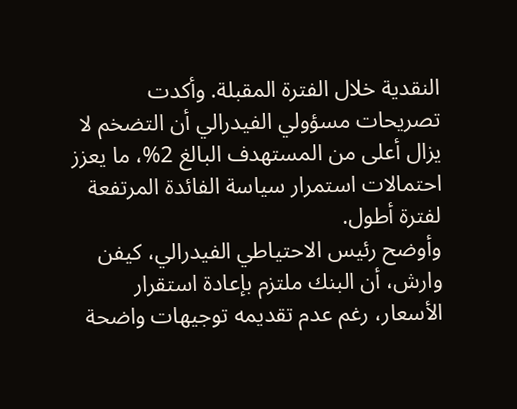النقدية خلال الفترة المقبلة. وأكدت تصريحات مسؤولي الفيدرالي أن التضخم لا يزال أعلى من المستهدف البالغ 2%، ما يعزز احتمالات استمرار سياسة الفائدة المرتفعة لفترة أطول.
وأوضح رئيس الاحتياطي الفيدرالي، كيفن وارش، أن البنك ملتزم بإعادة استقرار الأسعار، رغم عدم تقديمه توجيهات واضحة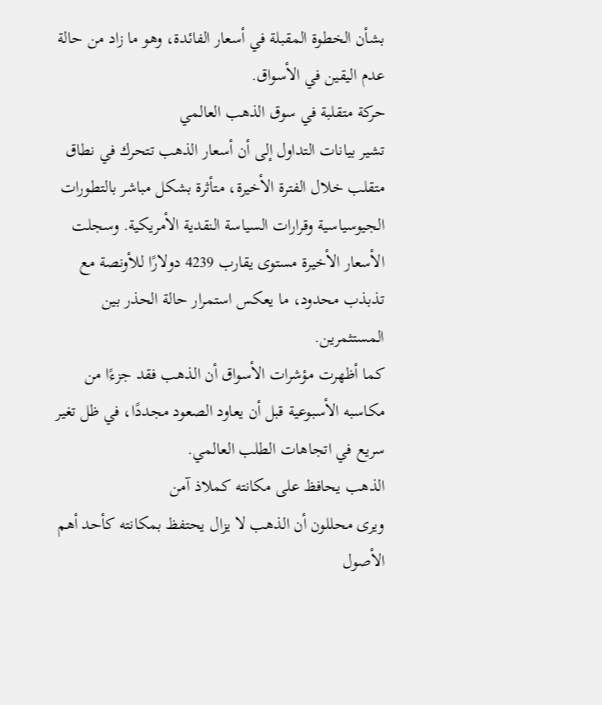بشأن الخطوة المقبلة في أسعار الفائدة، وهو ما زاد من حالة عدم اليقين في الأسواق.
حركة متقلبة في سوق الذهب العالمي
تشير بيانات التداول إلى أن أسعار الذهب تتحرك في نطاق متقلب خلال الفترة الأخيرة، متأثرة بشكل مباشر بالتطورات الجيوسياسية وقرارات السياسة النقدية الأمريكية. وسجلت الأسعار الأخيرة مستوى يقارب 4239 دولارًا للأونصة مع تذبذب محدود، ما يعكس استمرار حالة الحذر بين المستثمرين.
كما أظهرت مؤشرات الأسواق أن الذهب فقد جزءًا من مكاسبه الأسبوعية قبل أن يعاود الصعود مجددًا، في ظل تغير سريع في اتجاهات الطلب العالمي.
الذهب يحافظ على مكانته كملاذ آمن
ويرى محللون أن الذهب لا يزال يحتفظ بمكانته كأحد أهم الأصول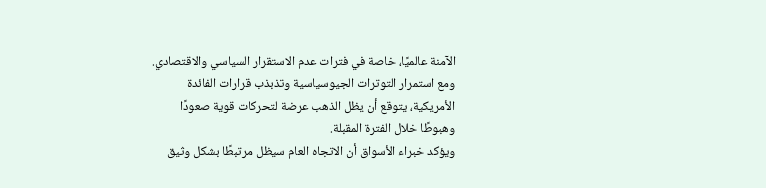الآمنة عالميًا، خاصة في فترات عدم الاستقرار السياسي والاقتصادي. ومع استمرار التوترات الجيوسياسية وتذبذب قرارات الفائدة الأمريكية، يتوقع أن يظل الذهب عرضة لتحركات قوية صعودًا وهبوطًا خلال الفترة المقبلة.
ويؤكد خبراء الأسواق أن الاتجاه العام سيظل مرتبطًا بشكل وثيق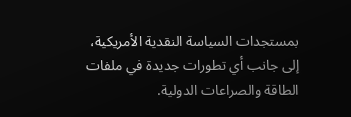بمستجدات السياسة النقدية الأمريكية، إلى جانب أي تطورات جديدة في ملفات الطاقة والصراعات الدولية.